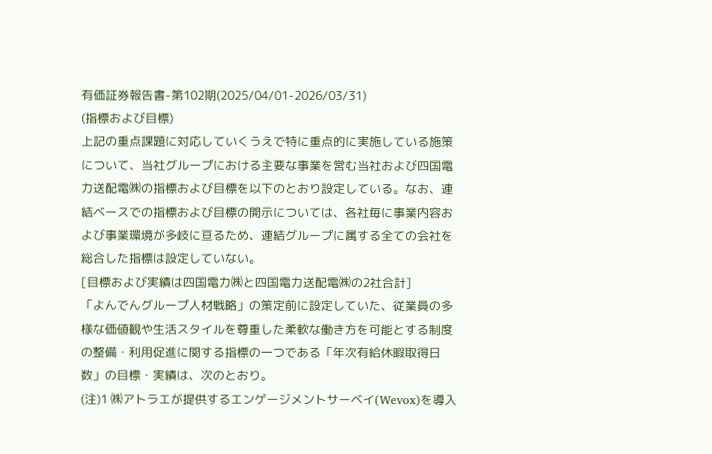有価証券報告書-第102期(2025/04/01-2026/03/31)
(指標および目標)
上記の重点課題に対応していくうえで特に重点的に実施している施策について、当社グループにおける主要な事業を営む当社および四国電力送配電㈱の指標および目標を以下のとおり設定している。なお、連結ベースでの指標および目標の開示については、各社毎に事業内容および事業環境が多岐に亘るため、連結グループに属する全ての会社を総合した指標は設定していない。
[目標および実績は四国電力㈱と四国電力送配電㈱の2社合計]
「よんでんグループ人材戦略」の策定前に設定していた、従業員の多様な価値観や生活スタイルを尊重した柔軟な働き方を可能とする制度の整備・利用促進に関する指標の一つである「年次有給休暇取得日数」の目標・実績は、次のとおり。
(注)1 ㈱アトラエが提供するエンゲージメントサーベイ(Wevox)を導入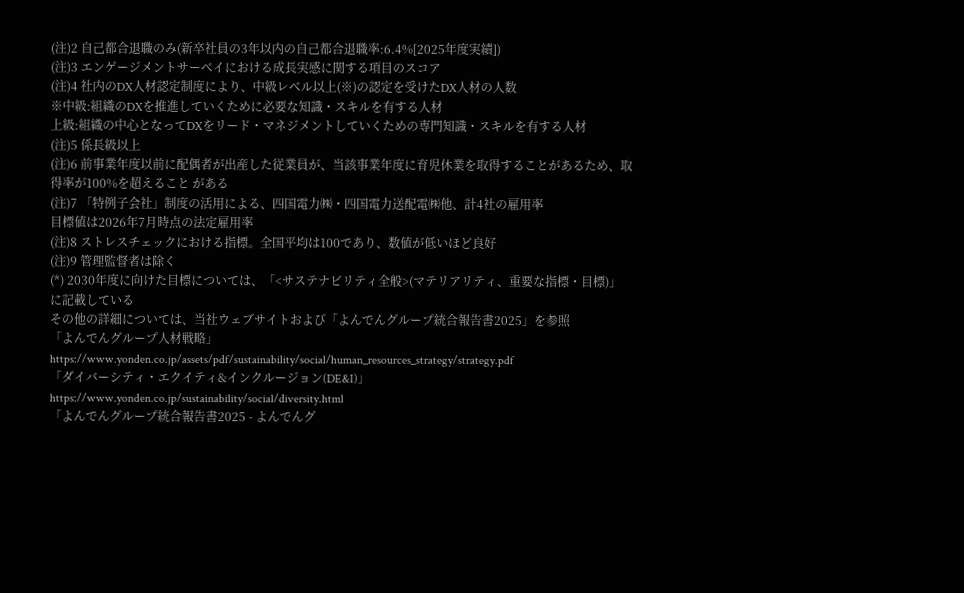(注)2 自己都合退職のみ(新卒社員の3年以内の自己都合退職率:6.4%[2025年度実績])
(注)3 エンゲージメントサーベイにおける成長実感に関する項目のスコア
(注)4 社内のDX人材認定制度により、中級レベル以上(※)の認定を受けたDX人材の人数
※中級:組織のDXを推進していくために必要な知識・スキルを有する人材
上級:組織の中心となってDXをリード・マネジメントしていくための専門知識・スキルを有する人材
(注)5 係長級以上
(注)6 前事業年度以前に配偶者が出産した従業員が、当該事業年度に育児休業を取得することがあるため、取得率が100%を超えること がある
(注)7 「特例子会社」制度の活用による、四国電力㈱・四国電力送配電㈱他、計4社の雇用率
目標値は2026年7月時点の法定雇用率
(注)8 ストレスチェックにおける指標。全国平均は100であり、数値が低いほど良好
(注)9 管理監督者は除く
(*) 2030年度に向けた目標については、「<サステナビリティ全般>(マテリアリティ、重要な指標・目標)」に記載している
その他の詳細については、当社ウェブサイトおよび「よんでんグループ統合報告書2025」を参照
「よんでんグループ人材戦略」
https://www.yonden.co.jp/assets/pdf/sustainability/social/human_resources_strategy/strategy.pdf
「ダイバーシティ・エクイティ&インクルージョン(DE&I)」
https://www.yonden.co.jp/sustainability/social/diversity.html
「よんでんグループ統合報告書2025 - よんでんグ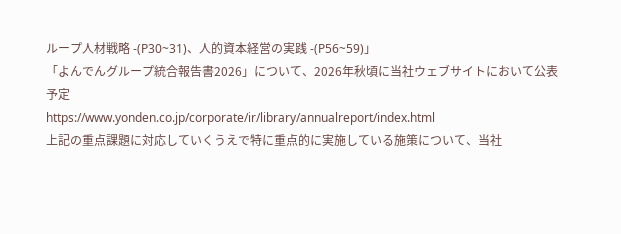ループ人材戦略 -(P30~31)、人的資本経営の実践 -(P56~59)」
「よんでんグループ統合報告書2026」について、2026年秋頃に当社ウェブサイトにおいて公表予定
https://www.yonden.co.jp/corporate/ir/library/annualreport/index.html
上記の重点課題に対応していくうえで特に重点的に実施している施策について、当社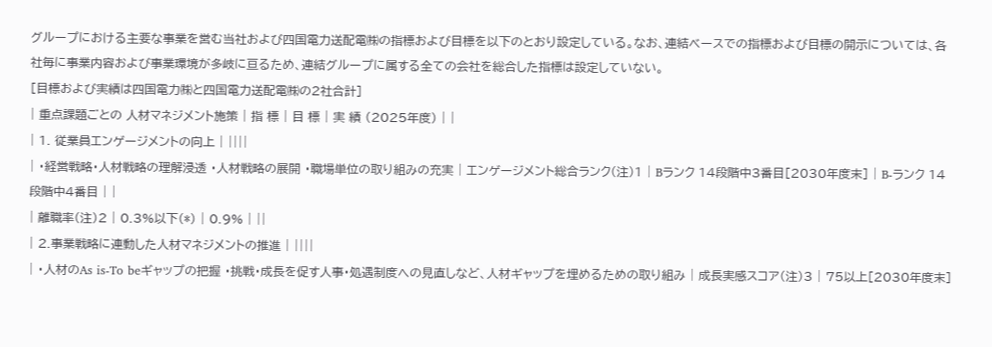グループにおける主要な事業を営む当社および四国電力送配電㈱の指標および目標を以下のとおり設定している。なお、連結ベースでの指標および目標の開示については、各社毎に事業内容および事業環境が多岐に亘るため、連結グループに属する全ての会社を総合した指標は設定していない。
[目標および実績は四国電力㈱と四国電力送配電㈱の2社合計]
| 重点課題ごとの 人材マネジメント施策 | 指 標 | 目 標 | 実 績 (2025年度) | |
| 1. 従業員エンゲージメントの向上 | ||||
| ・経営戦略・人材戦略の理解浸透 ・人材戦略の展開 ・職場単位の取り組みの充実 | エンゲージメント総合ランク(注)1 | Bランク 14段階中3番目[2030年度末] | B-ランク 14段階中4番目 | |
| 離職率(注)2 | 0.3%以下(*) | 0.9% | ||
| 2.事業戦略に連動した人材マネジメントの推進 | ||||
| ・人材のAs is-To beギャップの把握 ・挑戦・成長を促す人事・処遇制度への見直しなど、人材ギャップを埋めるための取り組み | 成長実感スコア(注)3 | 75以上[2030年度末]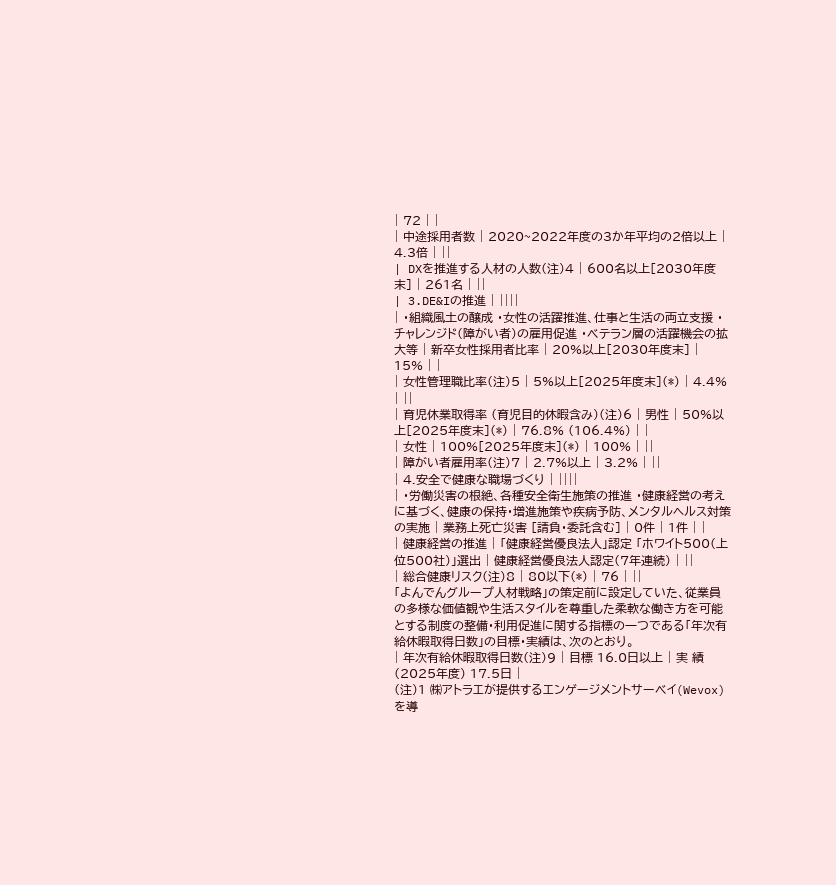| 72 | |
| 中途採用者数 | 2020~2022年度の3か年平均の2倍以上 | 4.3倍 | ||
| DXを推進する人材の人数(注)4 | 600名以上[2030年度末] | 261名 | ||
| 3.DE&Iの推進 | ||||
| ・組織風土の醸成 ・女性の活躍推進、仕事と生活の両立支援 ・チャレンジド(障がい者)の雇用促進 ・ベテラン層の活躍機会の拡大等 | 新卒女性採用者比率 | 20%以上[2030年度末] | 15% | |
| 女性管理職比率(注)5 | 5%以上[2025年度末](*) | 4.4% | ||
| 育児休業取得率 (育児目的休暇含み)(注)6 | 男性 | 50%以上[2025年度末](*) | 76.8% (106.4%) | |
| 女性 | 100%[2025年度末](*) | 100% | ||
| 障がい者雇用率(注)7 | 2.7%以上 | 3.2% | ||
| 4.安全で健康な職場づくり | ||||
| ・労働災害の根絶、各種安全衛生施策の推進 ・健康経営の考えに基づく、健康の保持・増進施策や疾病予防、メンタルヘルス対策の実施 | 業務上死亡災害 [請負・委託含む] | 0件 | 1件 | |
| 健康経営の推進 | 「健康経営優良法人」認定 「ホワイト500(上位500社)」選出 | 健康経営優良法人認定(7年連続) | ||
| 総合健康リスク(注)8 | 80以下(*) | 76 | ||
「よんでんグループ人材戦略」の策定前に設定していた、従業員の多様な価値観や生活スタイルを尊重した柔軟な働き方を可能とする制度の整備・利用促進に関する指標の一つである「年次有給休暇取得日数」の目標・実績は、次のとおり。
| 年次有給休暇取得日数(注)9 | 目標 16.0日以上 | 実 績(2025年度) 17.5日 |
(注)1 ㈱アトラエが提供するエンゲージメントサーベイ(Wevox)を導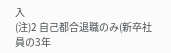入
(注)2 自己都合退職のみ(新卒社員の3年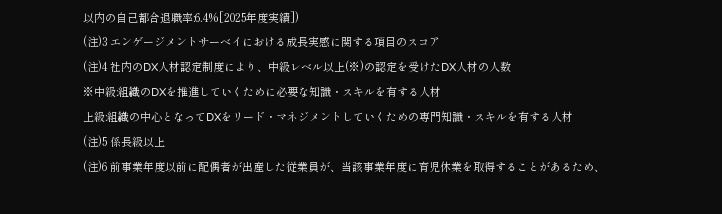以内の自己都合退職率:6.4%[2025年度実績])
(注)3 エンゲージメントサーベイにおける成長実感に関する項目のスコア
(注)4 社内のDX人材認定制度により、中級レベル以上(※)の認定を受けたDX人材の人数
※中級:組織のDXを推進していくために必要な知識・スキルを有する人材
上級:組織の中心となってDXをリード・マネジメントしていくための専門知識・スキルを有する人材
(注)5 係長級以上
(注)6 前事業年度以前に配偶者が出産した従業員が、当該事業年度に育児休業を取得することがあるため、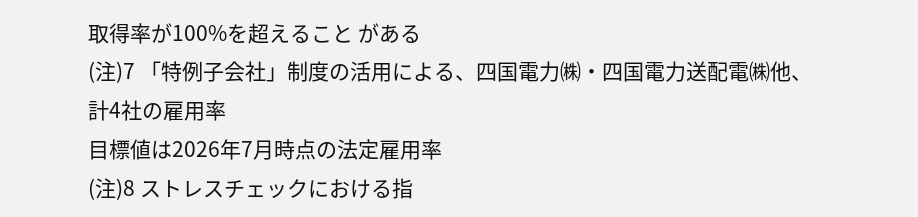取得率が100%を超えること がある
(注)7 「特例子会社」制度の活用による、四国電力㈱・四国電力送配電㈱他、計4社の雇用率
目標値は2026年7月時点の法定雇用率
(注)8 ストレスチェックにおける指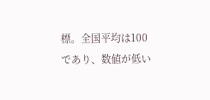標。全国平均は100であり、数値が低い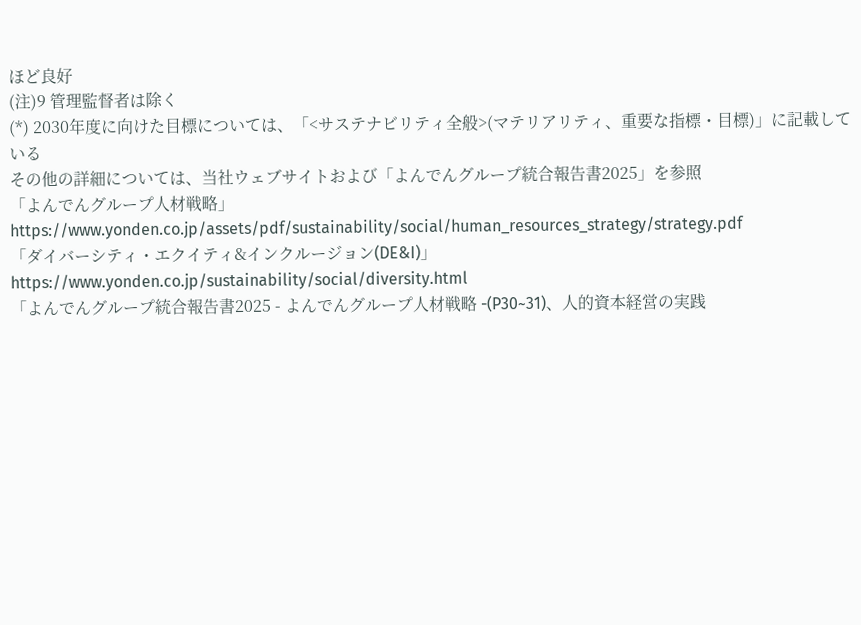ほど良好
(注)9 管理監督者は除く
(*) 2030年度に向けた目標については、「<サステナビリティ全般>(マテリアリティ、重要な指標・目標)」に記載している
その他の詳細については、当社ウェブサイトおよび「よんでんグループ統合報告書2025」を参照
「よんでんグループ人材戦略」
https://www.yonden.co.jp/assets/pdf/sustainability/social/human_resources_strategy/strategy.pdf
「ダイバーシティ・エクイティ&インクルージョン(DE&I)」
https://www.yonden.co.jp/sustainability/social/diversity.html
「よんでんグループ統合報告書2025 - よんでんグループ人材戦略 -(P30~31)、人的資本経営の実践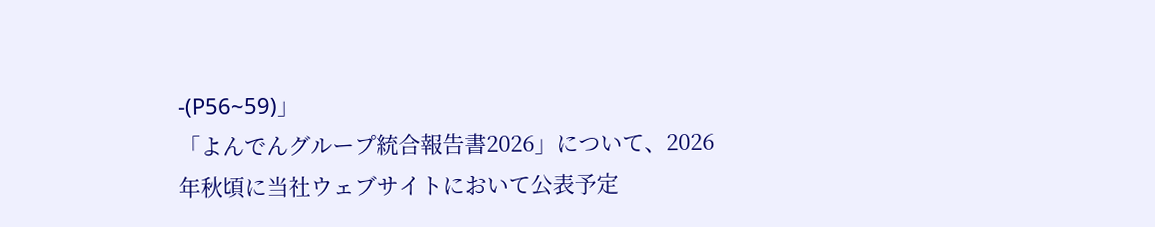-(P56~59)」
「よんでんグループ統合報告書2026」について、2026年秋頃に当社ウェブサイトにおいて公表予定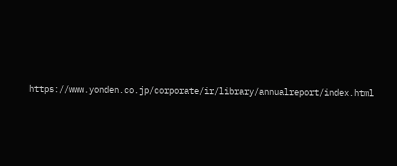https://www.yonden.co.jp/corporate/ir/library/annualreport/index.html